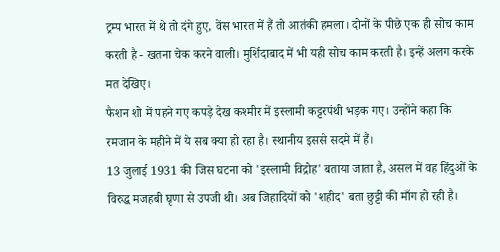ट्रम्प भारत में थे तो दंगे हुए, वेंस भारत में हैं तो आतंकी हमला। दोनों के पीछे एक ही सोच काम करती है - खतना चेक करने वाली। मुर्शिदाबाद में भी यही सोच काम करती है। इन्हें अलग करके मत देखिए।
फैशन शो में पहने गए कपड़े देख कश्मीर में इस्लामी कट्टरपंथी भड़क गए। उन्होंने कहा कि रमजान के महीने में ये सब क्या हो रहा है। स्थानीय इससे सदमे में हैं।
13 जुलाई 1931 की जिस घटना को 'इस्लामी विद्रोह' बताया जाता है, असल में वह हिंदुओं के विरुद्ध मजहबी घृणा से उपजी थी। अब जिहादियों को 'शहीद' बता छुट्टी की माँग हो रही है।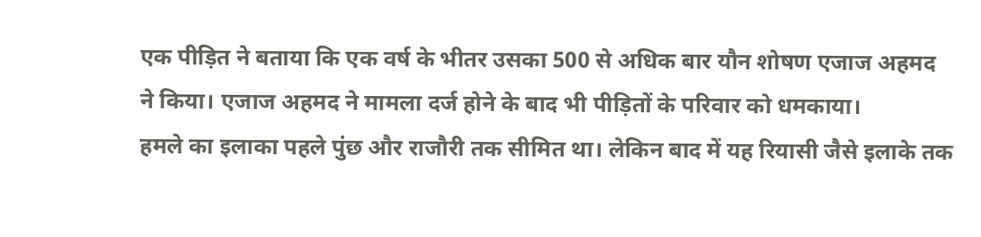एक पीड़ित ने बताया कि एक वर्ष के भीतर उसका 500 से अधिक बार यौन शोषण एजाज अहमद ने किया। एजाज अहमद ने मामला दर्ज होने के बाद भी पीड़ितों के परिवार को धमकाया।
हमले का इलाका पहले पुंछ और राजौरी तक सीमित था। लेकिन बाद में यह रियासी जैसे इलाके तक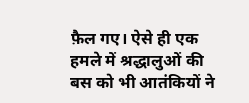फ़ैल गए। ऐसे ही एक हमले में श्रद्धालुओं की बस को भी आतंकियों ने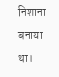निशाना बनाया था।